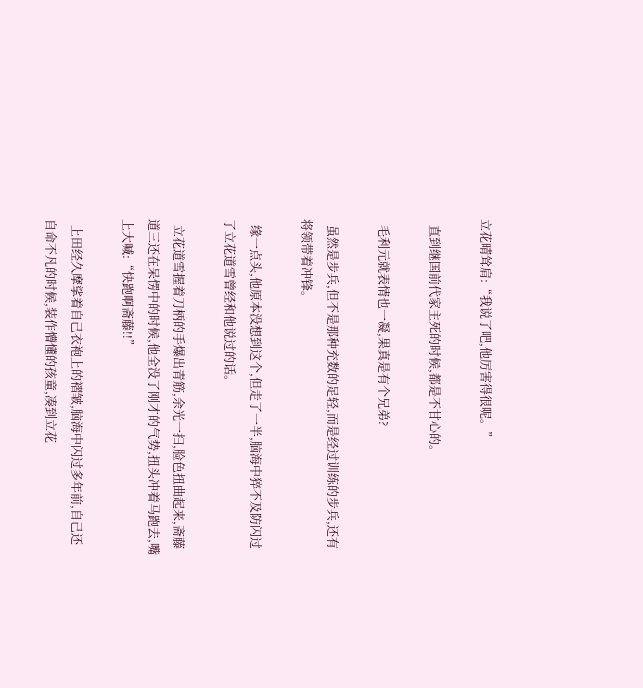立花晴耸肩:“我说了吧,他厉害得很呢。”

  直到继国前代家主死的时候,都是不甘心的。

  毛利元就表情也一凝,果真是有个兄弟?

  虽然是步兵,但不是那种充数的足轻,而是经过训练的步兵,还有将领带着冲锋。

  缘一点头,他原本没想到这个,但走了一半,脑海中猝不及防闪过了立花道雪曾经和他说过的话。

  立花道雪握着刀柄的手爆出青筋,余光一扫,脸色扭曲起来,斋藤道三还在呆愣中的时候,他全没了刚才的气势,扭头冲着马跑去,嘴上大喊:“快跑啊斋藤!!”

  上田经久摩挲着自己衣袍上的褶皱,脑海中闪过多年前,自己还自命不凡的时候,装作懵懂的孩童,凑到立花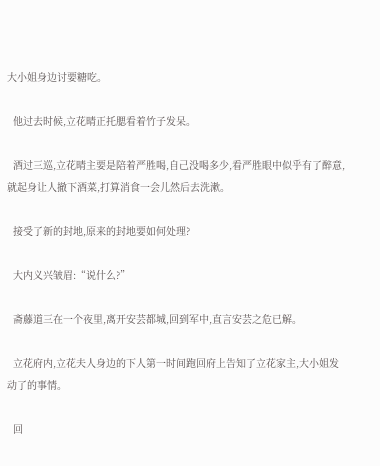大小姐身边讨要糖吃。

  他过去时候,立花晴正托腮看着竹子发呆。

  酒过三巡,立花晴主要是陪着严胜喝,自己没喝多少,看严胜眼中似乎有了醉意,就起身让人撤下酒菜,打算消食一会儿然后去洗漱。

  接受了新的封地,原来的封地要如何处理?

  大内义兴皱眉:“说什么?”

  斋藤道三在一个夜里,离开安芸都城,回到军中,直言安芸之危已解。

  立花府内,立花夫人身边的下人第一时间跑回府上告知了立花家主,大小姐发动了的事情。

  回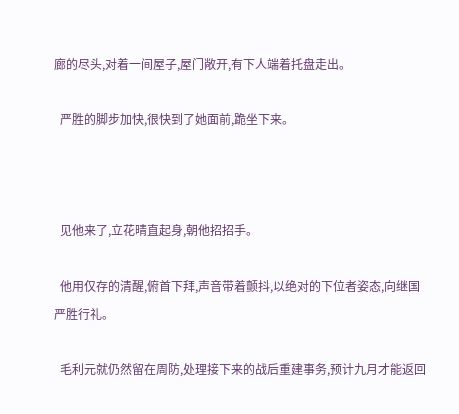廊的尽头,对着一间屋子,屋门敞开,有下人端着托盘走出。

  严胜的脚步加快,很快到了她面前,跪坐下来。



  见他来了,立花晴直起身,朝他招招手。

  他用仅存的清醒,俯首下拜,声音带着颤抖,以绝对的下位者姿态,向继国严胜行礼。

  毛利元就仍然留在周防,处理接下来的战后重建事务,预计九月才能返回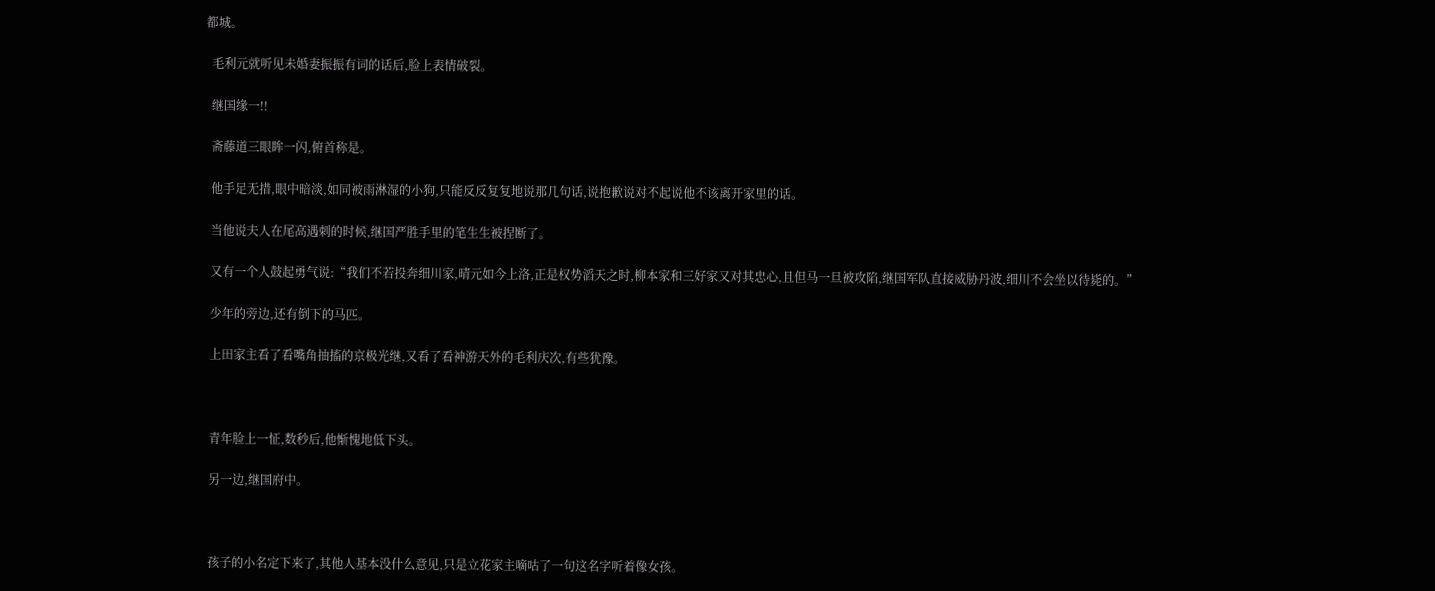都城。

  毛利元就听见未婚妻振振有词的话后,脸上表情破裂。

  继国缘一!!

  斋藤道三眼眸一闪,俯首称是。

  他手足无措,眼中暗淡,如同被雨淋湿的小狗,只能反反复复地说那几句话,说抱歉说对不起说他不该离开家里的话。

  当他说夫人在尾高遇刺的时候,继国严胜手里的笔生生被捏断了。

  又有一个人鼓起勇气说:“我们不若投奔细川家,晴元如今上洛,正是权势滔天之时,柳本家和三好家又对其忠心,且但马一旦被攻陷,继国军队直接威胁丹波,细川不会坐以待毙的。”

  少年的旁边,还有倒下的马匹。

  上田家主看了看嘴角抽搐的京极光继,又看了看神游天外的毛利庆次,有些犹豫。



  青年脸上一怔,数秒后,他惭愧地低下头。

  另一边,继国府中。



  孩子的小名定下来了,其他人基本没什么意见,只是立花家主嘀咕了一句这名字听着像女孩。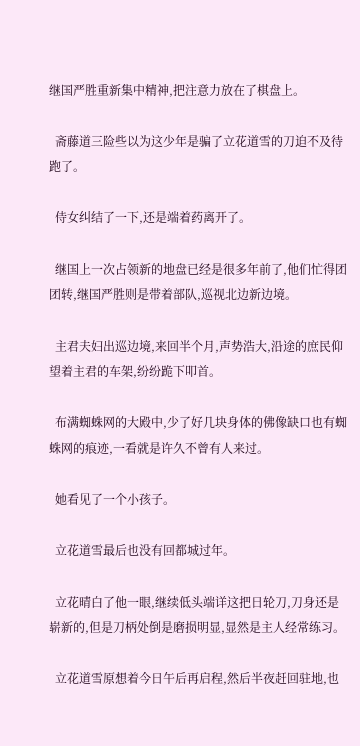继国严胜重新集中精神,把注意力放在了棋盘上。

  斋藤道三险些以为这少年是骗了立花道雪的刀迫不及待跑了。

  侍女纠结了一下,还是端着药离开了。

  继国上一次占领新的地盘已经是很多年前了,他们忙得团团转,继国严胜则是带着部队,巡视北边新边境。

  主君夫妇出巡边境,来回半个月,声势浩大,沿途的庶民仰望着主君的车架,纷纷跪下叩首。

  布满蜘蛛网的大殿中,少了好几块身体的佛像缺口也有蜘蛛网的痕迹,一看就是许久不曾有人来过。

  她看见了一个小孩子。

  立花道雪最后也没有回都城过年。

  立花晴白了他一眼,继续低头端详这把日轮刀,刀身还是崭新的,但是刀柄处倒是磨损明显,显然是主人经常练习。

  立花道雪原想着今日午后再启程,然后半夜赶回驻地,也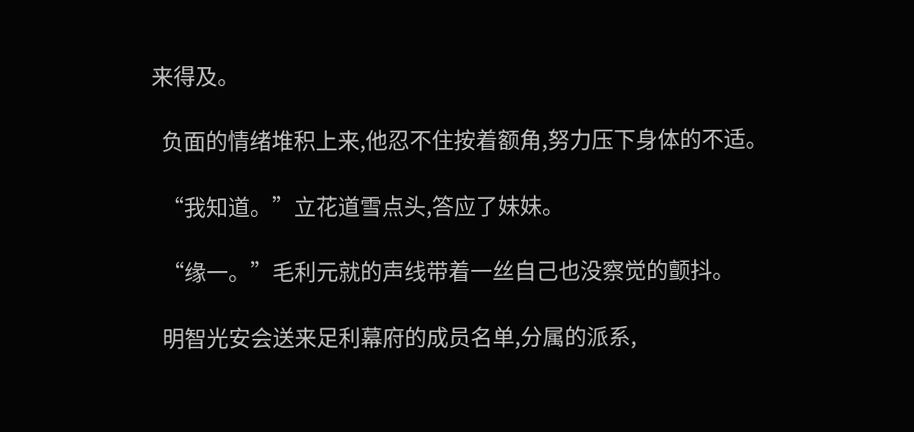来得及。

  负面的情绪堆积上来,他忍不住按着额角,努力压下身体的不适。

  “我知道。”立花道雪点头,答应了妹妹。

  “缘一。”毛利元就的声线带着一丝自己也没察觉的颤抖。

  明智光安会送来足利幕府的成员名单,分属的派系,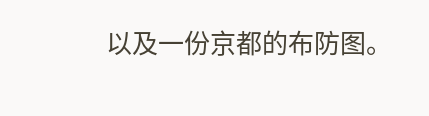以及一份京都的布防图。